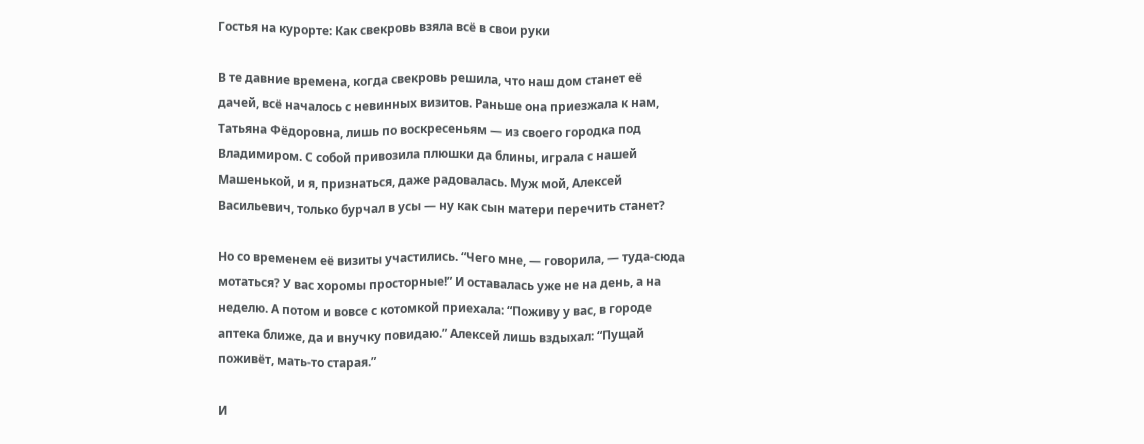Гостья на курорте: Как свекровь взяла всё в свои руки

В те давние времена, когда свекровь решила, что наш дом станет её дачей, всё началось с невинных визитов. Раньше она приезжала к нам, Татьяна Фёдоровна, лишь по воскресеньям — из своего городка под Владимиром. С собой привозила плюшки да блины, играла с нашей Машенькой, и я, признаться, даже радовалась. Муж мой, Алексей Васильевич, только бурчал в усы — ну как сын матери перечить станет?

Но со временем её визиты участились. “Чего мне, — говорила, — туда-сюда мотаться? У вас хоромы просторные!” И оставалась уже не на день, а на неделю. А потом и вовсе с котомкой приехала: “Поживу у вас, в городе аптека ближе, да и внучку повидаю.” Алексей лишь вздыхал: “Пущай поживёт, мать-то старая.”

И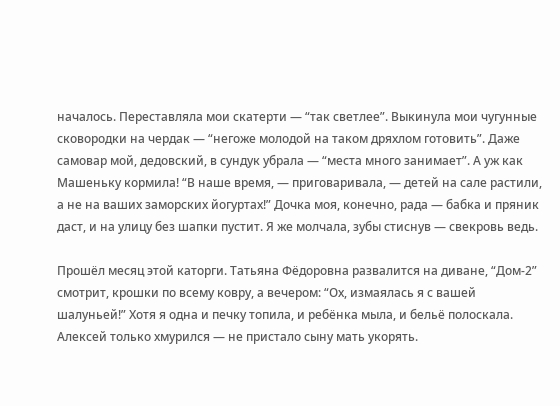началось. Переставляла мои скатерти — “так светлее”. Выкинула мои чугунные сковородки на чердак — “негоже молодой на таком дряхлом готовить”. Даже самовар мой, дедовский, в сундук убрала — “места много занимает”. А уж как Машеньку кормила! “В наше время, — приговаривала, — детей на сале растили, а не на ваших заморских йогуртах!” Дочка моя, конечно, рада — бабка и пряник даст, и на улицу без шапки пустит. Я же молчала, зубы стиснув — свекровь ведь.

Прошёл месяц этой каторги. Татьяна Фёдоровна развалится на диване, “Дом-2” смотрит, крошки по всему ковру, а вечером: “Ох, измаялась я с вашей шалуньей!” Хотя я одна и печку топила, и ребёнка мыла, и бельё полоскала. Алексей только хмурился — не пристало сыну мать укорять.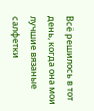Всё решилось в тот день, когда она мои лучшие вязаные салфетки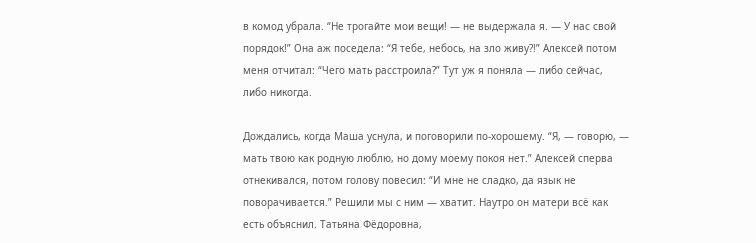в комод убрала. “Не трогайте мои вещи! — не выдержала я. — У нас свой порядок!” Она аж поседела: “Я тебе, небось, на зло живу?!” Алексей потом меня отчитал: “Чего мать расстроила?” Тут уж я поняла — либо сейчас, либо никогда.

Дождались, когда Маша уснула, и поговорили по-хорошему. “Я, — говорю, — мать твою как родную люблю, но дому моему покоя нет.” Алексей сперва отнекивался, потом голову повесил: “И мне не сладко, да язык не поворачивается.” Решили мы с ним — хватит. Наутро он матери всё как есть объяснил. Татьяна Фёдоровна,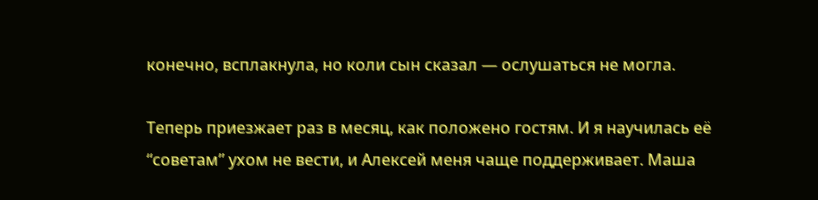конечно, всплакнула, но коли сын сказал — ослушаться не могла.

Теперь приезжает раз в месяц, как положено гостям. И я научилась её “советам” ухом не вести, и Алексей меня чаще поддерживает. Маша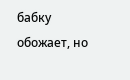бабку обожает, но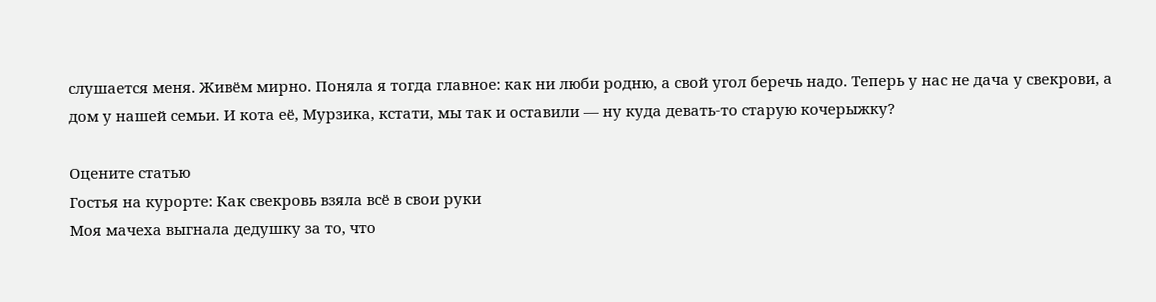слушается меня. Живём мирно. Поняла я тогда главное: как ни люби родню, а свой угол беречь надо. Теперь у нас не дача у свекрови, а дом у нашей семьи. И кота её, Мурзика, кстати, мы так и оставили — ну куда девать-то старую кочерыжку?

Оцените статью
Гостья на курорте: Как свекровь взяла всё в свои руки
Моя мачеха выгнала дедушку за то, что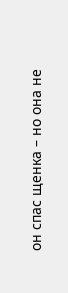он спас щенка – но она не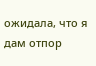ожидала, что я дам отпор